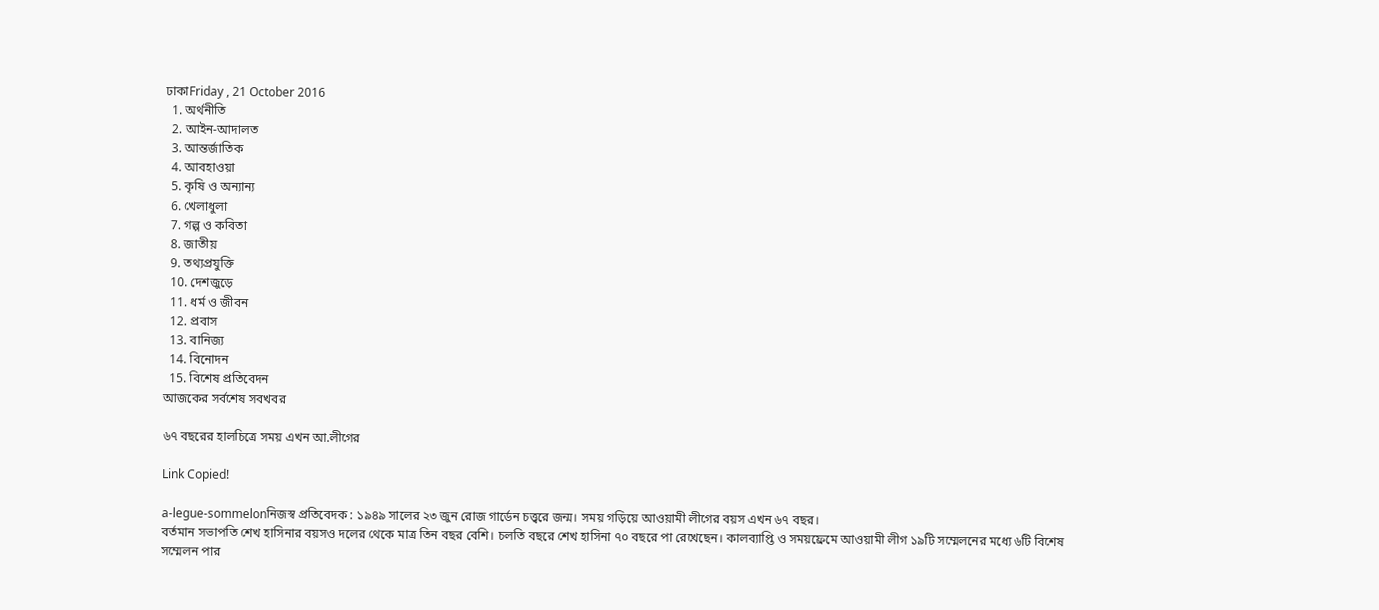ঢাকাFriday , 21 October 2016
  1. অর্থনীতি
  2. আইন-আদালত
  3. আন্তর্জাতিক
  4. আবহাওয়া
  5. কৃষি ও অন্যান্য
  6. খেলাধুলা
  7. গল্প ও কবিতা
  8. জাতীয়
  9. তথ্যপ্রযুক্তি
  10. দেশজুড়ে
  11. ধর্ম ও জীবন
  12. প্রবাস
  13. বানিজ্য
  14. বিনোদন
  15. বিশেষ প্রতিবেদন
আজকের সর্বশেষ সবখবর

৬৭ বছরের হালচিত্রে সময় এখন আ.লীগের

Link Copied!

a-legue-sommelonনিজস্ব প্রতিবেদক : ১৯৪৯ সালের ২৩ জুন রোজ গার্ডেন চত্ত্বরে জন্ম। সময় গড়িয়ে আওয়ামী লীগের বয়স এখন ৬৭ বছর।
বর্তমান সভাপতি শেখ হাসিনার বয়সও দলের থেকে মাত্র তিন বছর বেশি। চলতি বছরে শেখ হাসিনা ৭০ বছরে পা রেখেছেন। কালব্যাপ্তি ও সময়ফ্রেমে আওয়ামী লীগ ১৯টি সম্মেলনের মধ্যে ৬টি বিশেষ সম্মেলন পার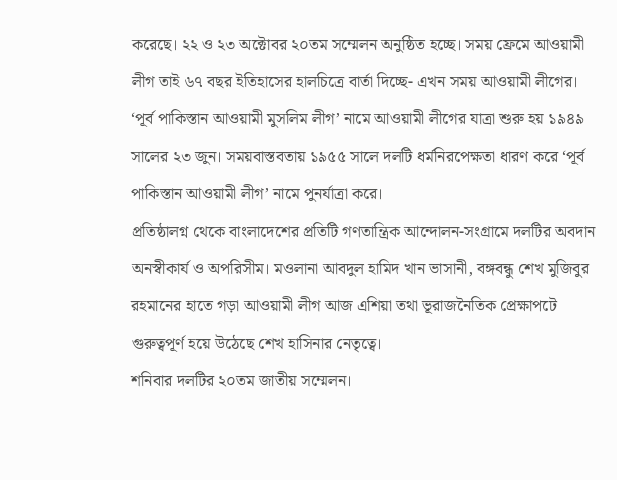করেছে। ২২ ও ২৩ অক্টোবর ২০তম সম্মেলন অনুষ্ঠিত হচ্ছে। সময় ফ্রেমে আওয়ামী লীগ তাই ৬৭ বছর ইতিহাসের হালচিত্রে বার্তা দিচ্ছে- এখন সময় আওয়ামী লীগের।
‘পূর্ব পাকিস্তান আওয়ামী মুসলিম লীগ’ নামে আওয়ামী লীগের যাত্রা শুরু হয় ১৯৪৯ সালের ২৩ জুন। সময়বাস্তবতায় ১৯৫৫ সালে দলটি ধর্মনিরপেক্ষতা ধারণ করে ‘পূর্ব পাকিস্তান আওয়ামী লীগ’ নামে পুনর্যাত্রা করে।
প্রতিষ্ঠালগ্ন থেকে বাংলাদেশের প্রতিটি গণতান্ত্রিক আন্দোলন-সংগ্রামে দলটির অবদান অনস্বীকার্য ও অপরিসীম। মওলানা আবদুল হামিদ খান ভাসানী, বঙ্গবন্ধু শেখ মুজিবুর রহমানের হাতে গড়া আওয়ামী লীগ আজ এশিয়া তথা ভূরাজনৈতিক প্রেক্ষাপটে গুরুত্বপূর্ণ হয়ে উঠেছে শেখ হাসিনার নেতৃত্বে।
শনিবার দলটির ২০তম জাতীয় সম্মেলন।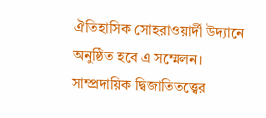ঐতিহাসিক সোহরাওয়ার্দী উদ্যানে অনুষ্ঠিত হবে এ সম্মেলন।
সাম্প্রদায়িক দ্বিজাতিতত্ত্বের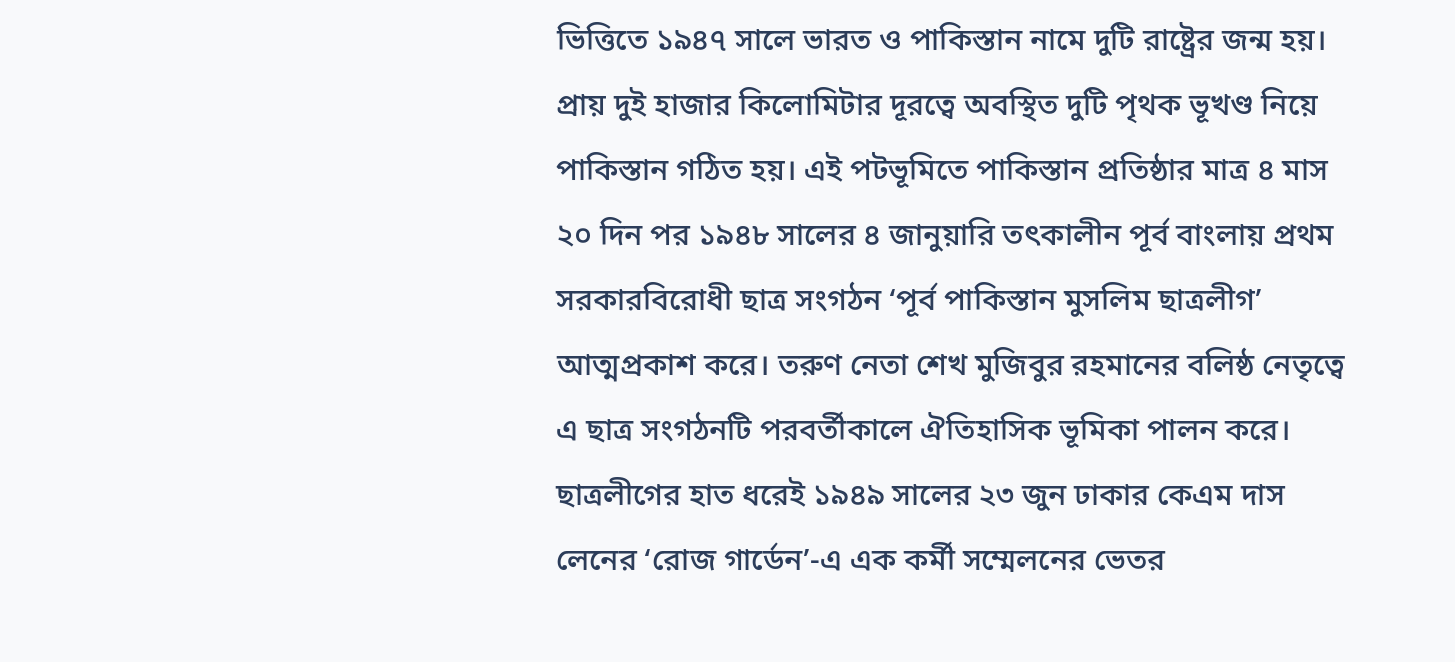ভিত্তিতে ১৯৪৭ সালে ভারত ও পাকিস্তান নামে দুটি রাষ্ট্রের জন্ম হয়। প্রায় দুই হাজার কিলোমিটার দূরত্বে অবস্থিত দুটি পৃথক ভূখণ্ড নিয়ে পাকিস্তান গঠিত হয়। এই পটভূমিতে পাকিস্তান প্রতিষ্ঠার মাত্র ৪ মাস ২০ দিন পর ১৯৪৮ সালের ৪ জানুয়ারি তৎকালীন পূর্ব বাংলায় প্রথম সরকারবিরোধী ছাত্র সংগঠন ‘পূর্ব পাকিস্তান মুসলিম ছাত্রলীগ’ আত্মপ্রকাশ করে। তরুণ নেতা শেখ মুজিবুর রহমানের বলিষ্ঠ নেতৃত্বে এ ছাত্র সংগঠনটি পরবর্তীকালে ঐতিহাসিক ভূমিকা পালন করে। ছাত্রলীগের হাত ধরেই ১৯৪৯ সালের ২৩ জুন ঢাকার কেএম দাস লেনের ‘রোজ গার্ডেন’-এ এক কর্মী সম্মেলনের ভেতর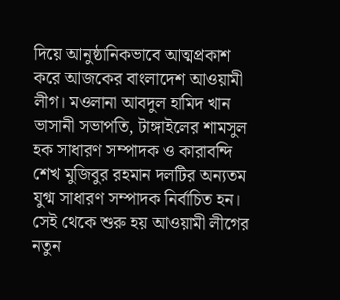দিয়ে আনুষ্ঠানিকভাবে আত্মপ্রকাশ করে আজকের বাংলাদেশ আওয়ামী লীগ। মওলানা আবদুল হামিদ খান ভাসানী সভাপতি, টাঙ্গাইলের শামসুল হক সাধারণ সম্পাদক ও কারাবন্দি শেখ মুজিবুর রহমান দলটির অন্যতম যুগ্ম সাধারণ সম্পাদক নির্বাচিত হন। সেই থেকে শুরু হয় আওয়ামী লীগের নতুন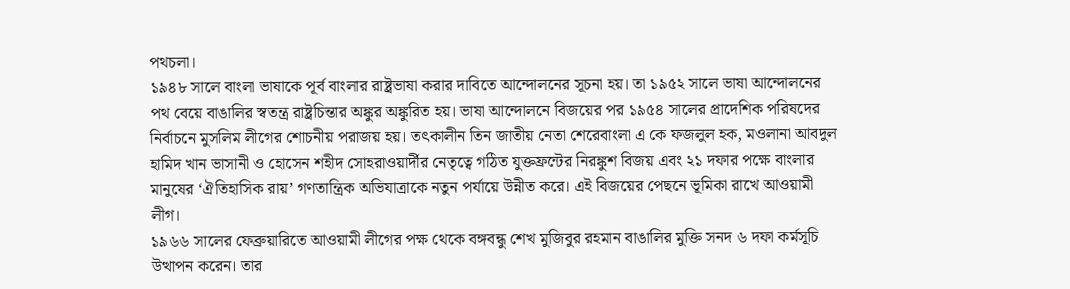পথচলা।
১৯৪৮ সালে বাংলা ভাষাকে পূর্ব বাংলার রাষ্ট্রভাষা করার দাবিতে আন্দোলনের সূচনা হয়। তা ১৯৫২ সালে ভাষা আন্দোলনের পথ বেয়ে বাঙালির স্বতন্ত্র রাষ্ট্রচিন্তার অঙ্কুর অঙ্কুরিত হয়। ভাষা আন্দোলনে বিজয়ের পর ১৯৫৪ সালের প্রাদেশিক পরিষদের নির্বাচনে মুসলিম লীগের শোচনীয় পরাজয় হয়। তৎকালীন তিন জাতীয় নেতা শেরেবাংলা এ কে ফজলুল হক, মওলানা আবদুল হামিদ খান ভাসানী ও হোসেন শহীদ সোহরাওয়ার্দীর নেতৃত্বে গঠিত যুক্তফ্রন্টের নিরঙ্কুশ বিজয় এবং ২১ দফার পক্ষে বাংলার মানুষের ‘ঐতিহাসিক রায়’ গণতান্ত্রিক অভিযাত্রাকে নতুন পর্যায়ে উন্নীত করে। এই বিজয়ের পেছনে ভূমিকা রাখে আওয়ামী লীগ।
১৯৬৬ সালের ফেব্রুয়ারিতে আওয়ামী লীগের পক্ষ থেকে বঙ্গবন্ধু শেখ মুজিবুর রহমান বাঙালির মুক্তি সনদ ৬ দফা কর্মসূচি উত্থাপন করেন। তার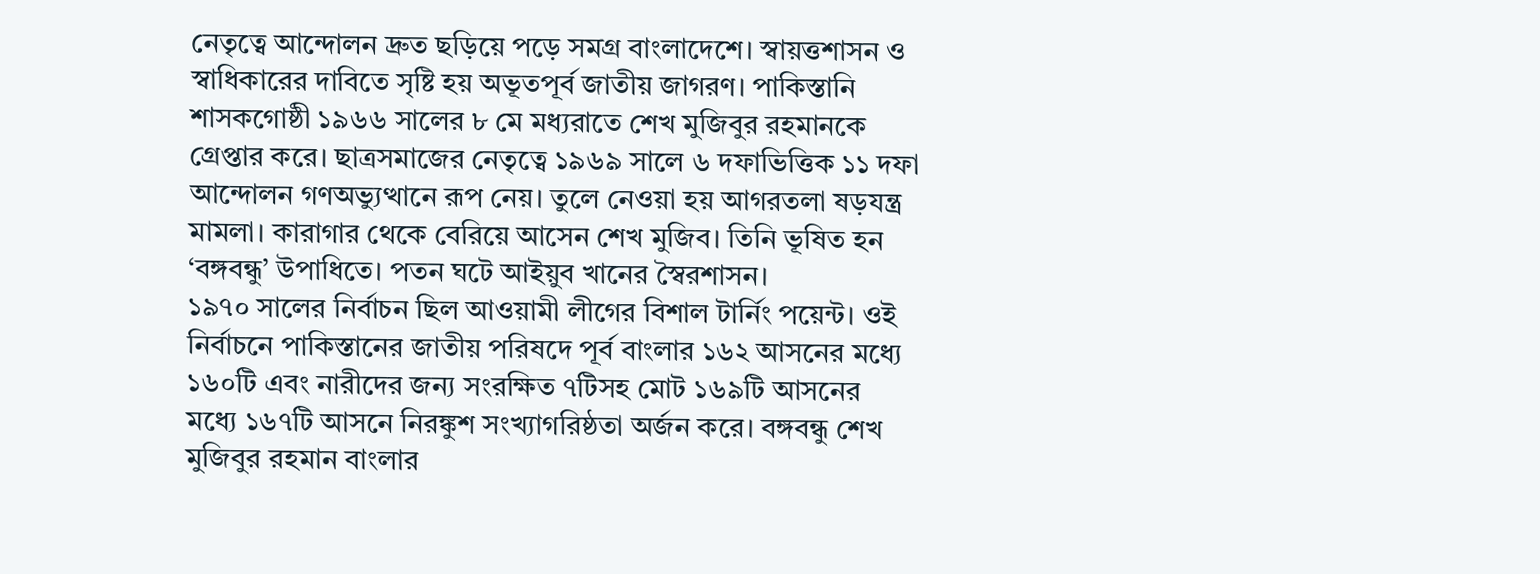নেতৃত্বে আন্দোলন দ্রুত ছড়িয়ে পড়ে সমগ্র বাংলাদেশে। স্বায়ত্তশাসন ও স্বাধিকারের দাবিতে সৃষ্টি হয় অভূতপূর্ব জাতীয় জাগরণ। পাকিস্তানি শাসকগোষ্ঠী ১৯৬৬ সালের ৮ মে মধ্যরাতে শেখ মুজিবুর রহমানকে গ্রেপ্তার করে। ছাত্রসমাজের নেতৃত্বে ১৯৬৯ সালে ৬ দফাভিত্তিক ১১ দফা আন্দোলন গণঅভ্যুত্থানে রূপ নেয়। তুলে নেওয়া হয় আগরতলা ষড়যন্ত্র মামলা। কারাগার থেকে বেরিয়ে আসেন শেখ মুজিব। তিনি ভূষিত হন ‘বঙ্গবন্ধু’ উপাধিতে। পতন ঘটে আইয়ুব খানের স্বৈরশাসন।
১৯৭০ সালের নির্বাচন ছিল আওয়ামী লীগের বিশাল টার্নিং পয়েন্ট। ওই নির্বাচনে পাকিস্তানের জাতীয় পরিষদে পূর্ব বাংলার ১৬২ আসনের মধ্যে ১৬০টি এবং নারীদের জন্য সংরক্ষিত ৭টিসহ মোট ১৬৯টি আসনের মধ্যে ১৬৭টি আসনে নিরঙ্কুশ সংখ্যাগরিষ্ঠতা অর্জন করে। বঙ্গবন্ধু শেখ মুজিবুর রহমান বাংলার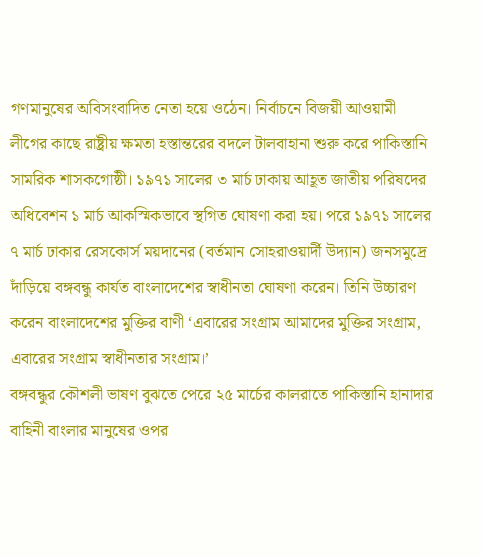গণমানুষের অবিসংবাদিত নেতা হয়ে ওঠেন। নির্বাচনে বিজয়ী আওয়ামী লীগের কাছে রাষ্ট্রীয় ক্ষমতা হস্তান্তরের বদলে টালবাহানা শুরু করে পাকিস্তানি সামরিক শাসকগোষ্ঠী। ১৯৭১ সালের ৩ মার্চ ঢাকায় আহূত জাতীয় পরিষদের অধিবেশন ১ মার্চ আকস্মিকভাবে স্থগিত ঘোষণা করা হয়। পরে ১৯৭১ সালের ৭ মার্চ ঢাকার রেসকোর্স ময়দানের (বর্তমান সোহরাওয়ার্দী উদ্যান) জনসমুদ্রে দাঁড়িয়ে বঙ্গবন্ধু কার্যত বাংলাদেশের স্বাধীনতা ঘোষণা করেন। তিনি উচ্চারণ করেন বাংলাদেশের মুক্তির বাণী ‘এবারের সংগ্রাম আমাদের মুক্তির সংগ্রাম, এবারের সংগ্রাম স্বাধীনতার সংগ্রাম।’
বঙ্গবন্ধুর কৌশলী ভাষণ বুঝতে পেরে ২৫ মার্চের কালরাতে পাকিস্তানি হানাদার বাহিনী বাংলার মানুষের ওপর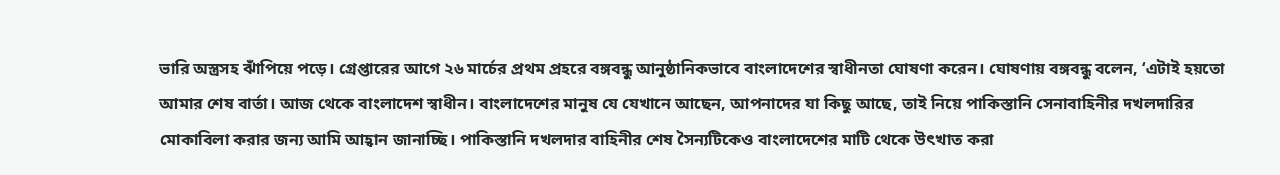ভারি অস্ত্রসহ ঝাঁপিয়ে পড়ে। গ্রেপ্তারের আগে ২৬ মার্চের প্রথম প্রহরে বঙ্গবন্ধু আনুষ্ঠানিকভাবে বাংলাদেশের স্বাধীনতা ঘোষণা করেন। ঘোষণায় বঙ্গবন্ধু বলেন, ‘এটাই হয়তো আমার শেষ বার্তা। আজ থেকে বাংলাদেশ স্বাধীন। বাংলাদেশের মানুষ যে যেখানে আছেন, আপনাদের যা কিছু আছে, তাই নিয়ে পাকিস্তানি সেনাবাহিনীর দখলদারির মোকাবিলা করার জন্য আমি আহ্বান জানাচ্ছি। পাকিস্তানি দখলদার বাহিনীর শেষ সৈন্যটিকেও বাংলাদেশের মাটি থেকে উৎখাত করা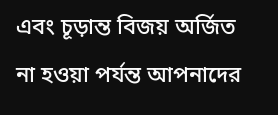এবং চূড়ান্ত বিজয় অর্জিত না হওয়া পর্যন্ত আপনাদের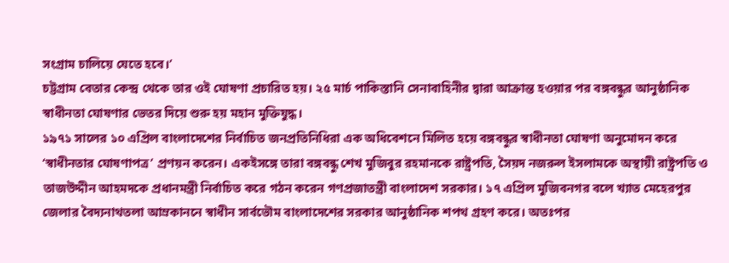সংগ্রাম চালিয়ে যেতে হবে।’
চট্টগ্রাম বেতার কেন্দ্র থেকে তার ওই ঘোষণা প্রচারিত হয়। ২৫ মার্চ পাকিস্তানি সেনাবাহিনীর দ্বারা আক্রান্ত হওয়ার পর বঙ্গবন্ধুর আনুষ্ঠানিক স্বাধীনতা ঘোষণার ভেতর দিয়ে শুরু হয় মহান মুক্তিযুদ্ধ।
১৯৭১ সালের ১০ এপ্রিল বাংলাদেশের নির্বাচিত জনপ্রতিনিধিরা এক অধিবেশনে মিলিত হয়ে বঙ্গবন্ধুর স্বাধীনতা ঘোষণা অনুমোদন করে ‘স্বাধীনতার ঘোষণাপত্র’ প্রণয়ন করেন। একইসঙ্গে তারা বঙ্গবন্ধু শেখ মুজিবুর রহমানকে রাষ্ট্রপতি, সৈয়দ নজরুল ইসলামকে অস্থায়ী রাষ্ট্রপতি ও তাজউদ্দীন আহমদকে প্রধানমন্ত্রী নির্বাচিত করে গঠন করেন গণপ্রজাতন্ত্রী বাংলাদেশ সরকার। ১৭ এপ্রিল মুজিবনগর বলে খ্যাত মেহেরপুর জেলার বৈদ্যনাথতলা আম্রকাননে স্বাধীন সার্বভৌম বাংলাদেশের সরকার আনুষ্ঠানিক শপথ গ্রহণ করে। অতঃপর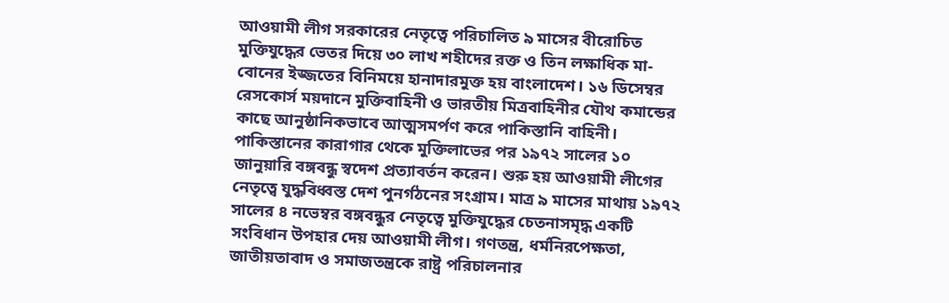আওয়ামী লীগ সরকারের নেতৃত্বে পরিচালিত ৯ মাসের বীরোচিত মুক্তিযুদ্ধের ভেতর দিয়ে ৩০ লাখ শহীদের রক্ত ও তিন লক্ষাধিক মা-বোনের ইজ্জতের বিনিময়ে হানাদারমুক্ত হয় বাংলাদেশ। ১৬ ডিসেম্বর রেসকোর্স ময়দানে মুক্তিবাহিনী ও ভারতীয় মিত্রবাহিনীর যৌথ কমান্ডের কাছে আনুষ্ঠানিকভাবে আত্মসমর্পণ করে পাকিস্তানি বাহিনী।
পাকিস্তানের কারাগার থেকে মুক্তিলাভের পর ১৯৭২ সালের ১০ জানুয়ারি বঙ্গবন্ধু স্বদেশ প্রত্যাবর্তন করেন। শুরু হয় আওয়ামী লীগের নেতৃত্বে যুদ্ধবিধ্বস্ত দেশ পুনর্গঠনের সংগ্রাম। মাত্র ৯ মাসের মাথায় ১৯৭২ সালের ৪ নভেম্বর বঙ্গবন্ধুর নেতৃত্বে মুক্তিযুদ্ধের চেতনাসমৃদ্ধ একটি সংবিধান উপহার দেয় আওয়ামী লীগ। গণতন্ত্র, ধর্মনিরপেক্ষতা, জাতীয়তাবাদ ও সমাজতন্ত্রকে রাষ্ট্র পরিচালনার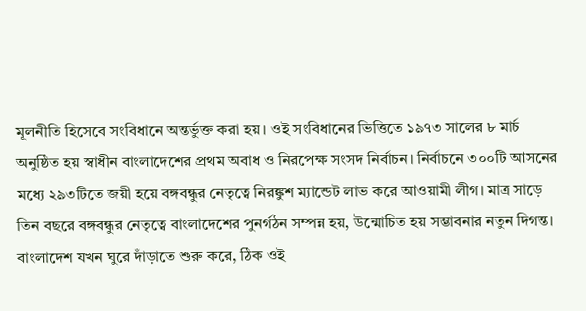মূলনীতি হিসেবে সংবিধানে অন্তর্ভুক্ত করা হয়। ওই সংবিধানের ভিত্তিতে ১৯৭৩ সালের ৮ মার্চ অনুষ্ঠিত হয় স্বাধীন বাংলাদেশের প্রথম অবাধ ও নিরপেক্ষ সংসদ নির্বাচন। নির্বাচনে ৩০০টি আসনের মধ্যে ২৯৩টিতে জয়ী হয়ে বঙ্গবন্ধুর নেতৃত্বে নিরঙ্কুশ ম্যান্ডেট লাভ করে আওয়ামী লীগ। মাত্র সাড়ে তিন বছরে বঙ্গবন্ধুর নেতৃত্বে বাংলাদেশের পুনর্গঠন সম্পন্ন হয়, উন্মোচিত হয় সম্ভাবনার নতুন দিগন্ত।
বাংলাদেশ যখন ঘুরে দাঁড়াতে শুরু করে, ঠিক ওই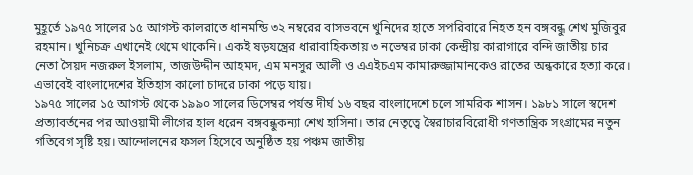মুহূর্তে ১৯৭৫ সালের ১৫ আগস্ট কালরাতে ধানমন্ডি ৩২ নম্বরের বাসভবনে খুনিদের হাতে সপরিবারে নিহত হন বঙ্গবন্ধু শেখ মুজিবুর রহমান। খুনিচক্র এখানেই থেমে থাকেনি। একই ষড়যন্ত্রের ধারাবাহিকতায় ৩ নভেম্বর ঢাকা কেন্দ্রীয় কারাগারে বন্দি জাতীয় চার নেতা সৈয়দ নজরুল ইসলাম, তাজউদ্দীন আহমদ, এম মনসুর আলী ও এএইচএম কামারুজ্জামানকেও রাতের অন্ধকারে হত্যা করে। এভাবেই বাংলাদেশের ইতিহাস কালো চাদরে ঢাকা পড়ে যায়।
১৯৭৫ সালের ১৫ আগস্ট থেকে ১৯৯০ সালের ডিসেম্বর পর্যন্ত দীর্ঘ ১৬ বছর বাংলাদেশে চলে সামরিক শাসন। ১৯৮১ সালে স্বদেশ প্রত্যাবর্তনের পর আওয়ামী লীগের হাল ধরেন বঙ্গবন্ধুকন্যা শেখ হাসিনা। তার নেতৃত্বে স্বৈরাচারবিরোধী গণতান্ত্রিক সংগ্রামের নতুন গতিবেগ সৃষ্টি হয়। আন্দোলনের ফসল হিসেবে অনুষ্ঠিত হয় পঞ্চম জাতীয়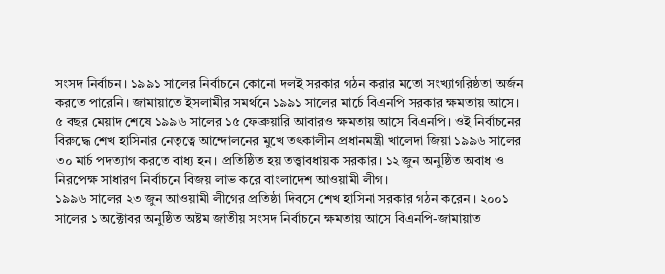সংসদ নির্বাচন। ১৯৯১ সালের নির্বাচনে কোনো দলই সরকার গঠন করার মতো সংখ্যাগরিষ্ঠতা অর্জন করতে পারেনি। জামায়াতে ইসলামীর সমর্থনে ১৯৯১ সালের মার্চে বিএনপি সরকার ক্ষমতায় আসে। ৫ বছর মেয়াদ শেষে ১৯৯৬ সালের ১৫ ফেব্রুয়ারি আবারও ক্ষমতায় আসে বিএনপি। ওই নির্বাচনের বিরুদ্ধে শেখ হাসিনার নেতৃত্বে আন্দোলনের মুখে তৎকালীন প্রধানমন্ত্রী খালেদা জিয়া ১৯৯৬ সালের ৩০ মার্চ পদত্যাগ করতে বাধ্য হন। প্রতিষ্ঠিত হয় তত্ত্বাবধায়ক সরকার। ১২ জুন অনুষ্ঠিত অবাধ ও নিরপেক্ষ সাধারণ নির্বাচনে বিজয় লাভ করে বাংলাদেশ আওয়ামী লীগ।
১৯৯৬ সালের ২৩ জুন আওয়ামী লীগের প্রতিষ্ঠা দিবসে শেখ হাসিনা সরকার গঠন করেন। ২০০১ সালের ১ অক্টোবর অনুষ্ঠিত অষ্টম জাতীয় সংসদ নির্বাচনে ক্ষমতায় আসে বিএনপি-জামায়াত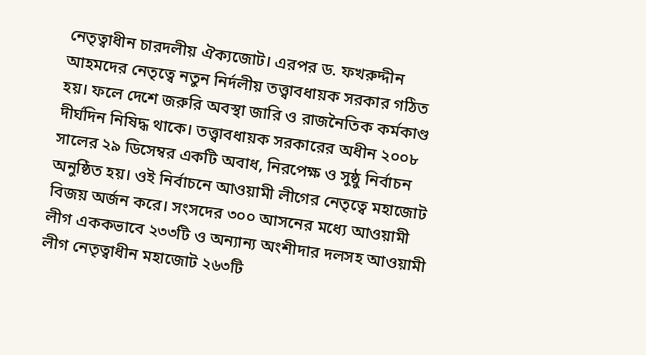নেতৃত্বাধীন চারদলীয় ঐক্যজোট। এরপর ড. ফখরুদ্দীন আহমদের নেতৃত্বে নতুন নির্দলীয় তত্ত্বাবধায়ক সরকার গঠিত হয়। ফলে দেশে জরুরি অবস্থা জারি ও রাজনৈতিক কর্মকাণ্ড দীর্ঘদিন নিষিদ্ধ থাকে। তত্ত্বাবধায়ক সরকারের অধীন ২০০৮ সালের ২৯ ডিসেম্বর একটি অবাধ, নিরপেক্ষ ও সুষ্ঠু নির্বাচন অনুষ্ঠিত হয়। ওই নির্বাচনে আওয়ামী লীগের নেতৃত্বে মহাজোট বিজয় অর্জন করে। সংসদের ৩০০ আসনের মধ্যে আওয়ামী লীগ এককভাবে ২৩৩টি ও অন্যান্য অংশীদার দলসহ আওয়ামী লীগ নেতৃত্বাধীন মহাজোট ২৬৩টি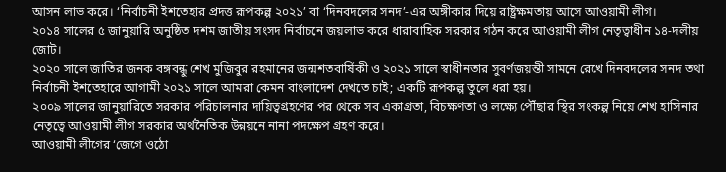আসন লাভ করে। ‘নির্বাচনী ইশতেহার প্রদত্ত রূপকল্প ২০২১’ বা ‘দিনবদলের সনদ’-এর অঙ্গীকার দিয়ে রাষ্ট্রক্ষমতায় আসে আওয়ামী লীগ।
২০১৪ সালের ৫ জানুয়ারি অনুষ্ঠিত দশম জাতীয় সংসদ নির্বাচনে জয়লাভ করে ধারাবাহিক সরকার গঠন করে আওয়ামী লীগ নেতৃত্বাধীন ১৪-দলীয় জোট।
২০২০ সালে জাতির জনক বঙ্গবন্ধু শেখ মুজিবুর রহমানের জন্মশতবার্ষিকী ও ২০২১ সালে স্বাধীনতার সুবর্ণজয়ন্তী সামনে রেখে দিনবদলের সনদ তথা নির্বাচনী ইশতেহারে আগামী ২০২১ সালে আমরা কেমন বাংলাদেশ দেখতে চাই; একটি রূপকল্প তুলে ধরা হয়।
২০০৯ সালের জানুয়ারিতে সরকার পরিচালনার দায়িত্বগ্রহণের পর থেকে সব একাগ্রতা, বিচক্ষণতা ও লক্ষ্যে পৌঁছার স্থির সংকল্প নিয়ে শেখ হাসিনার নেতৃত্বে আওয়ামী লীগ সরকার অর্থনৈতিক উন্নয়নে নানা পদক্ষেপ গ্রহণ করে।
আওয়ামী লীগের ‘জেগে ওঠো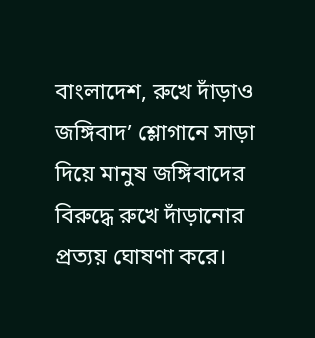বাংলাদেশ, রুখে দাঁড়াও জঙ্গিবাদ’ শ্লোগানে সাড়া দিয়ে মানুষ জঙ্গিবাদের বিরুদ্ধে রুখে দাঁড়ানোর প্রত্যয় ঘোষণা করে।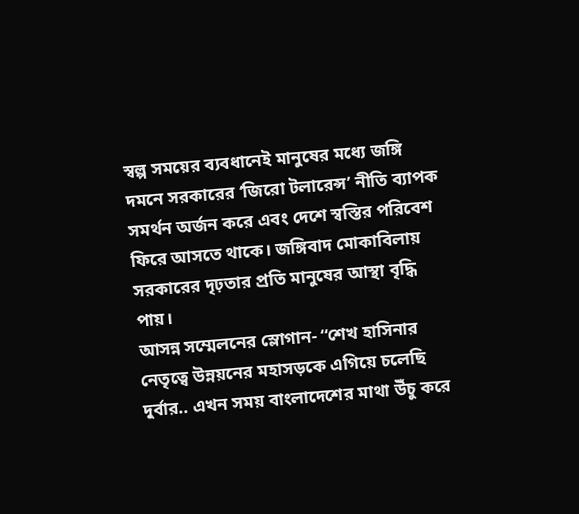স্বল্প সময়ের ব্যবধানেই মানুষের মধ্যে জঙ্গি দমনে সরকারের ‘জিরো টলারেন্স’ নীতি ব্যাপক সমর্থন অর্জন করে এবং দেশে স্বস্তির পরিবেশ ফিরে আসতে থাকে। জঙ্গিবাদ মোকাবিলায় সরকারের দৃঢ়তার প্রতি মানুষের আস্থা বৃদ্ধি পায়।
আসন্ন সম্মেলনের স্লোগান- ‘‘শেখ হাসিনার নেতৃত্বে উন্নয়নের মহাসড়কে এগিয়ে চলেছি দুর্বার.. এখন সময় বাংলাদেশের মাথা উঁচু করে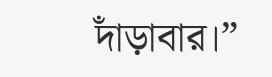দাঁড়াবার।”